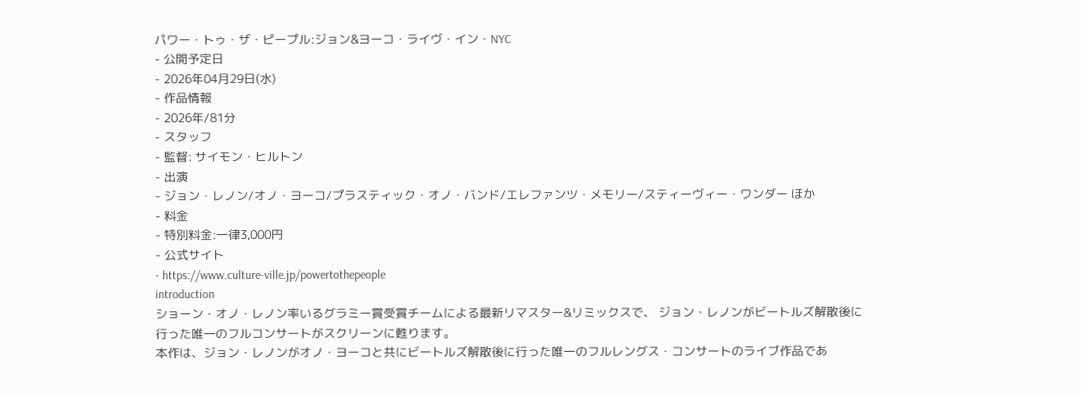パワー・トゥ・ザ・ピープル:ジョン&ヨーコ・ライヴ・イン・NYC
- 公開予定日
- 2026年04月29日(水)
- 作品情報
- 2026年/81分
- スタッフ
- 監督: サイモン・ヒルトン
- 出演
- ジョン・レノン/オノ・ヨーコ/プラスティック・オノ・バンド/エレファンツ・メモリー/スティーヴィー・ワンダー ほか
- 料金
- 特別料金:一律3,000円
- 公式サイト
- https://www.culture-ville.jp/powertothepeople
introduction
ショーン・オノ・レノン率いるグラミー賞受賞チームによる最新リマスター&リミックスで、 ジョン・レノンがビートルズ解散後に行った唯一のフルコンサートがスクリーンに甦ります。
本作は、ジョン・レノンがオノ・ヨーコと共にビートルズ解散後に行った唯一のフルレングス・コンサートのライブ作品であ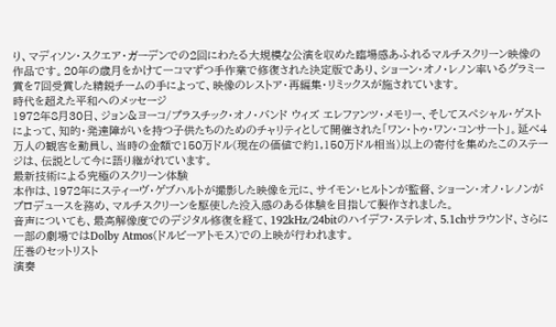り、マディソン・スクエア・ガーデンでの2回にわたる大規模な公演を収めた臨場感あふれるマルチスクリーン映像の作品です。20年の歳月をかけて一コマずつ手作業で修復された決定版であり、ショーン・オノ・レノン率いるグラミー賞を7回受賞した精鋭チームの手によって、映像のレストア・再編集・リミックスが施されています。
時代を超えた平和へのメッセージ
1972年8月30日、ジョン&ヨーコ/プラスチック・オノ・バンド ウィズ エレファンツ・メモリー、そしてスペシャル・ゲストによって、知的・発達障がいを持つ子供たちのためのチャリティとして開催された「ワン・トゥ・ワン・コンサート」。延べ4万人の観客を動員し、当時の金額で150万ドル(現在の価値で約1,150万ドル相当)以上の寄付を集めたこのステージは、伝説として今に語り継がれています。
最新技術による究極のスクリーン体験
本作は、1972年にスティーヴ・ゲブハルトが撮影した映像を元に、サイモン・ヒルトンが監督、ショーン・オノ・レノンがプロデュースを務め、マルチスクリーンを駆使した没入感のある体験を目指して製作されました。
音声についても、最高解像度でのデジタル修復を経て、192kHz/24bitのハイデフ・ステレオ、5.1chサラウンド、さらに一部の劇場ではDolby Atmos(ドルビーアトモス)での上映が行われます。
圧巻のセットリスト
演奏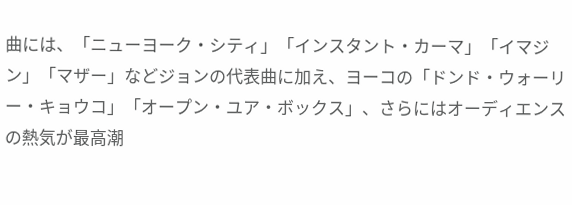曲には、「ニューヨーク・シティ」「インスタント・カーマ」「イマジン」「マザー」などジョンの代表曲に加え、ヨーコの「ドンド・ウォーリー・キョウコ」「オープン・ユア・ボックス」、さらにはオーディエンスの熱気が最高潮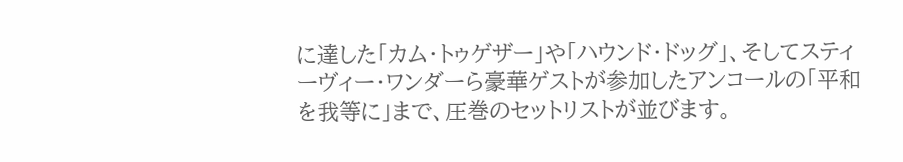に達した「カム・トゥゲザー」や「ハウンド・ドッグ」、そしてスティーヴィー・ワンダーら豪華ゲストが参加したアンコールの「平和を我等に」まで、圧巻のセットリストが並びます。